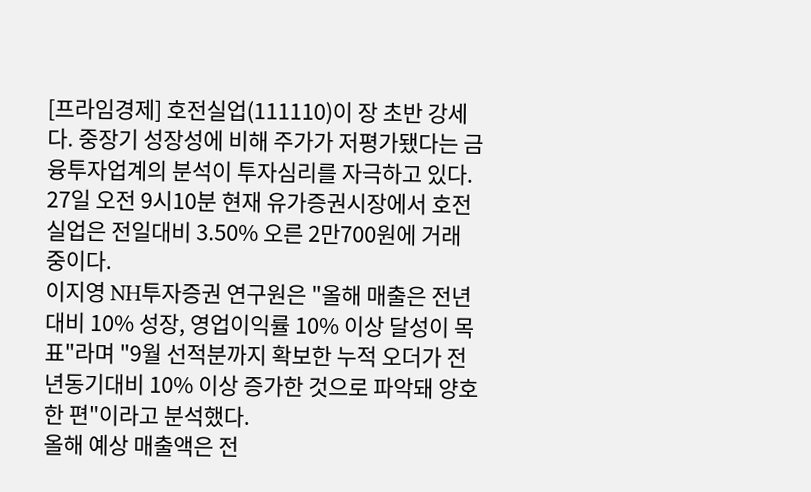[프라임경제] 호전실업(111110)이 장 초반 강세다. 중장기 성장성에 비해 주가가 저평가됐다는 금융투자업계의 분석이 투자심리를 자극하고 있다.
27일 오전 9시10분 현재 유가증권시장에서 호전실업은 전일대비 3.50% 오른 2만700원에 거래 중이다.
이지영 NH투자증권 연구원은 "올해 매출은 전년대비 10% 성장, 영업이익률 10% 이상 달성이 목표"라며 "9월 선적분까지 확보한 누적 오더가 전년동기대비 10% 이상 증가한 것으로 파악돼 양호한 편"이라고 분석했다.
올해 예상 매출액은 전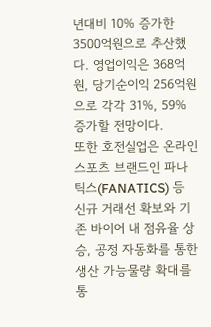년대비 10% 증가한 3500억원으로 추산했다. 영업이익은 368억원, 당기순이익 256억원으로 각각 31%, 59% 증가할 전망이다.
또한 호전실업은 온라인 스포츠 브랜드인 파나틱스(FANATICS) 등 신규 거래선 확보와 기존 바이어 내 점유율 상승, 공정 자동화를 통한 생산 가능물량 확대를 통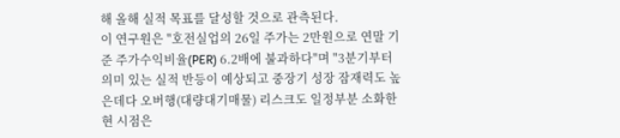해 올해 실적 목표를 달성할 것으로 관측된다.
이 연구원은 "호전실업의 26일 주가는 2만원으로 연말 기준 주가수익비율(PER) 6.2배에 불과하다"며 "3분기부터 의미 있는 실적 반등이 예상되고 중장기 성장 잠재력도 높은데다 오버행(대량대기매물) 리스크도 일정부분 소화한 현 시점은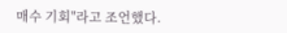매수 기회"라고 조언했다.